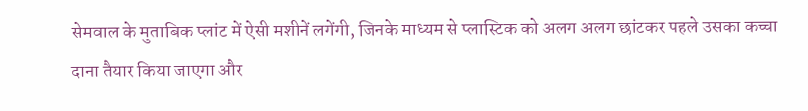सेमवाल के मुताबिक प्लांट में ऐसी मशीनें लगेंगी, जिनके माध्यम से प्लास्टिक को अलग अलग छांटकर पहले उसका कच्चा दाना तैयार किया जाएगा और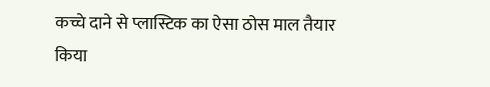कच्चे दाने से प्लास्टिक का ऐसा ठोस माल तैयार किया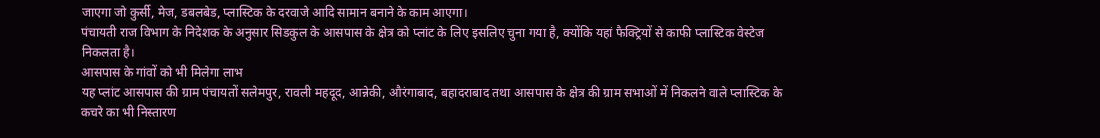जाएगा जो कुर्सी, मेज, डबलबेड, प्लास्टिक के दरवाजे आदि सामान बनाने के काम आएगा।
पंचायती राज विभाग के निदेशक के अनुसार सिडकुल के आसपास के क्षेत्र को प्लांट के लिए इसलिए चुना गया है, क्योंकि यहां फैक्ट्रियों से काफी प्लास्टिक वेस्टेज निकलता है।
आसपास के गांवों को भी मिलेगा लाभ
यह प्लांट आसपास की ग्राम पंचायतों सलेमपुर, रावली महदूद, आन्नेकी, औरंगाबाद, बहादराबाद तथा आसपास के क्षेत्र की ग्राम सभाओं में निकलने वाले प्लास्टिक के कचरे का भी निस्तारण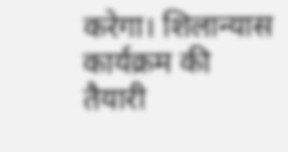करेगा। शिलान्यास कार्यक्रम की तैयारी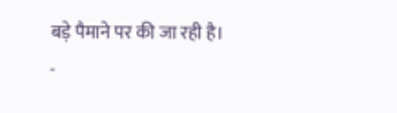बड़े पैमाने पर की जा रही है।
-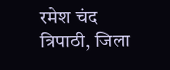रमेश चंद त्रिपाठी, जिला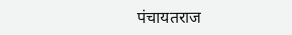पंचायतराज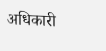अधिकारी